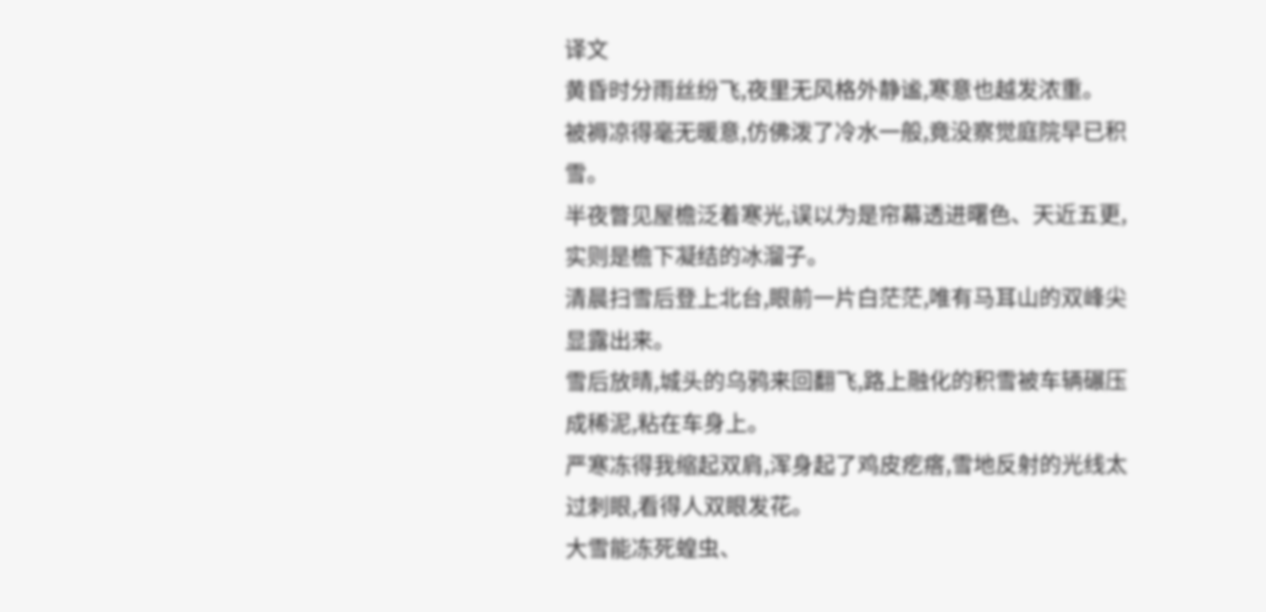译文
黄昏时分雨丝纷飞,夜里无风格外静谧,寒意也越发浓重。
被褥凉得毫无暖意,仿佛泼了冷水一般,竟没察觉庭院早已积雪。
半夜瞥见屋檐泛着寒光,误以为是帘幕透进曙色、天近五更,实则是檐下凝结的冰溜子。
清晨扫雪后登上北台,眼前一片白茫茫,唯有马耳山的双峰尖显露出来。
雪后放晴,城头的乌鸦来回翻飞,路上融化的积雪被车辆碾压成稀泥,粘在车身上。
严寒冻得我缩起双肩,浑身起了鸡皮疙瘩,雪地反射的光线太过刺眼,看得人双眼发花。
大雪能冻死蝗虫、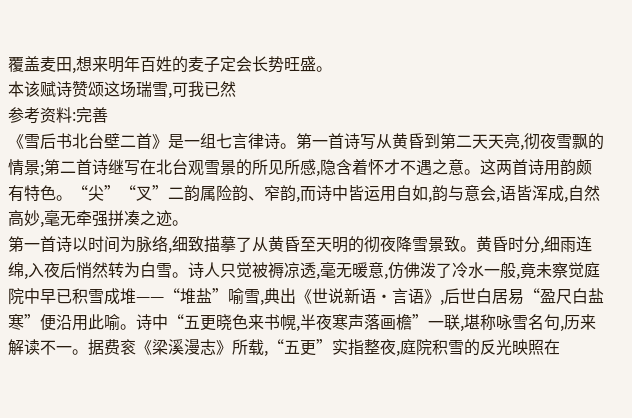覆盖麦田,想来明年百姓的麦子定会长势旺盛。
本该赋诗赞颂这场瑞雪,可我已然
参考资料:完善
《雪后书北台壁二首》是一组七言律诗。第一首诗写从黄昏到第二天天亮,彻夜雪飘的情景;第二首诗继写在北台观雪景的所见所感,隐含着怀才不遇之意。这两首诗用韵颇有特色。“尖”“叉”二韵属险韵、窄韵,而诗中皆运用自如,韵与意会,语皆浑成,自然高妙,毫无牵强拼凑之迹。
第一首诗以时间为脉络,细致描摹了从黄昏至天明的彻夜降雪景致。黄昏时分,细雨连绵,入夜后悄然转为白雪。诗人只觉被褥凉透,毫无暖意,仿佛泼了冷水一般,竟未察觉庭院中早已积雪成堆——“堆盐”喻雪,典出《世说新语·言语》,后世白居易“盈尺白盐寒”便沿用此喻。诗中“五更晓色来书幌,半夜寒声落画檐”一联,堪称咏雪名句,历来解读不一。据费衮《梁溪漫志》所载,“五更”实指整夜,庭院积雪的反光映照在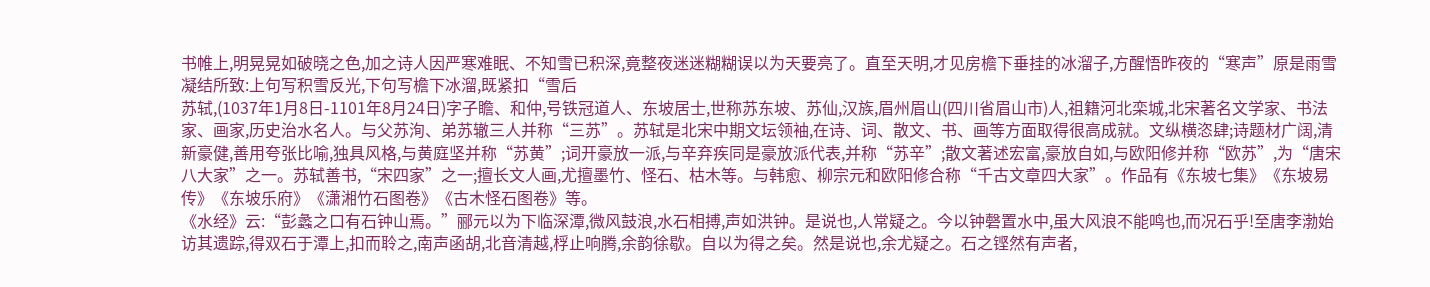书帷上,明晃晃如破晓之色,加之诗人因严寒难眠、不知雪已积深,竟整夜迷迷糊糊误以为天要亮了。直至天明,才见房檐下垂挂的冰溜子,方醒悟昨夜的“寒声”原是雨雪凝结所致:上句写积雪反光,下句写檐下冰溜,既紧扣“雪后
苏轼,(1037年1月8日-1101年8月24日)字子瞻、和仲,号铁冠道人、东坡居士,世称苏东坡、苏仙,汉族,眉州眉山(四川省眉山市)人,祖籍河北栾城,北宋著名文学家、书法家、画家,历史治水名人。与父苏洵、弟苏辙三人并称“三苏”。苏轼是北宋中期文坛领袖,在诗、词、散文、书、画等方面取得很高成就。文纵横恣肆;诗题材广阔,清新豪健,善用夸张比喻,独具风格,与黄庭坚并称“苏黄”;词开豪放一派,与辛弃疾同是豪放派代表,并称“苏辛”;散文著述宏富,豪放自如,与欧阳修并称“欧苏”,为“唐宋八大家”之一。苏轼善书,“宋四家”之一;擅长文人画,尤擅墨竹、怪石、枯木等。与韩愈、柳宗元和欧阳修合称“千古文章四大家”。作品有《东坡七集》《东坡易传》《东坡乐府》《潇湘竹石图卷》《古木怪石图卷》等。
《水经》云:“彭蠡之口有石钟山焉。”郦元以为下临深潭,微风鼓浪,水石相搏,声如洪钟。是说也,人常疑之。今以钟磬置水中,虽大风浪不能鸣也,而况石乎!至唐李渤始访其遗踪,得双石于潭上,扣而聆之,南声函胡,北音清越,桴止响腾,余韵徐歇。自以为得之矣。然是说也,余尤疑之。石之铿然有声者,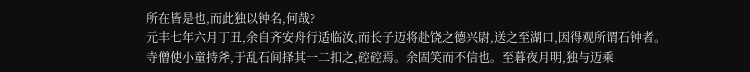所在皆是也,而此独以钟名,何哉?
元丰七年六月丁丑,余自齐安舟行适临汝,而长子迈将赴饶之德兴尉,送之至湖口,因得观所谓石钟者。寺僧使小童持斧,于乱石间择其一二扣之,硿硿焉。余固笑而不信也。至暮夜月明,独与迈乘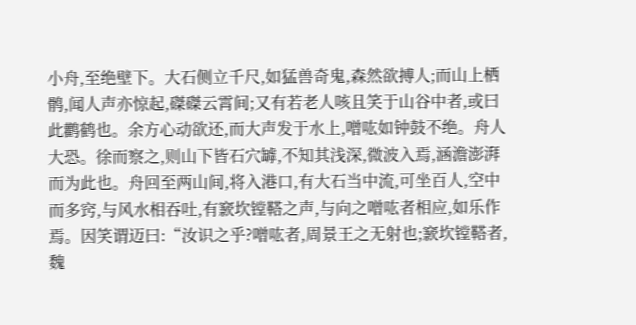小舟,至绝壁下。大石侧立千尺,如猛兽奇鬼,森然欲搏人;而山上栖鹘,闻人声亦惊起,磔磔云霄间;又有若老人咳且笑于山谷中者,或曰此鹳鹤也。余方心动欲还,而大声发于水上,噌吰如钟鼓不绝。舟人大恐。徐而察之,则山下皆石穴罅,不知其浅深,微波入焉,涵澹澎湃而为此也。舟回至两山间,将入港口,有大石当中流,可坐百人,空中而多窍,与风水相吞吐,有窾坎镗鞳之声,与向之噌吰者相应,如乐作焉。因笑谓迈曰:“汝识之乎?噌吰者,周景王之无射也;窾坎镗鞳者,魏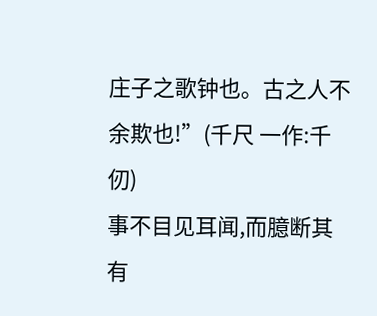庄子之歌钟也。古之人不余欺也!”(千尺 一作:千仞)
事不目见耳闻,而臆断其有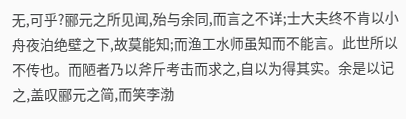无,可乎?郦元之所见闻,殆与余同,而言之不详;士大夫终不肯以小舟夜泊绝壁之下,故莫能知;而渔工水师虽知而不能言。此世所以不传也。而陋者乃以斧斤考击而求之,自以为得其实。余是以记之,盖叹郦元之简,而笑李渤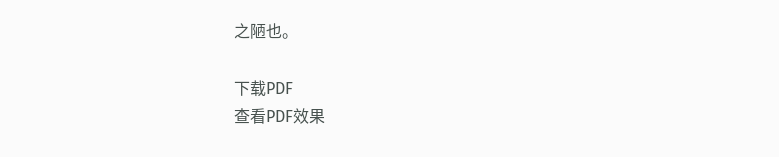之陋也。

下载PDF
查看PDF效果